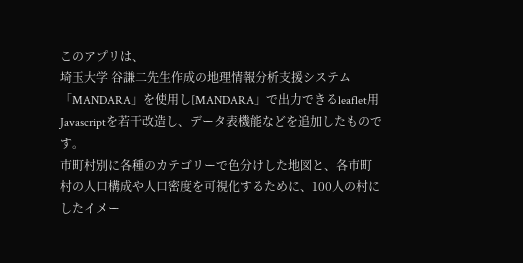このアプリは、
埼玉大学 谷謙二先生作成の地理情報分析支援システム「MANDARA」を使用し[MANDARA」で出力できるleaflet用Javascriptを若干改造し、データ表機能などを追加したものです。
市町村別に各種のカテゴリーで色分けした地図と、各市町村の人口構成や人口密度を可視化するために、100人の村にしたイメー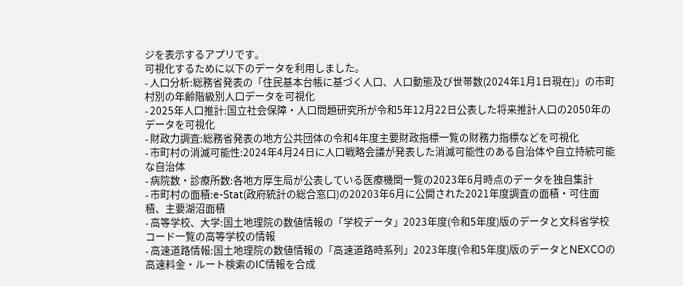ジを表示するアプリです。
可視化するために以下のデータを利用しました。
- 人口分析:総務省発表の「住民基本台帳に基づく人口、人口動態及び世帯数(2024年1月1日現在)」の市町村別の年齢階級別人口データを可視化
- 2025年人口推計:国立社会保障・人口問題研究所が令和5年12月22日公表した将来推計人口の2050年のデータを可視化
- 財政力調査:総務省発表の地方公共団体の令和4年度主要財政指標一覧の財務力指標などを可視化
- 市町村の消滅可能性:2024年4月24日に人口戦略会議が発表した消滅可能性のある自治体や自立持続可能な自治体
- 病院数・診療所数:各地方厚生局が公表している医療機関一覧の2023年6月時点のデータを独自集計
- 市町村の面積:e-Stat(政府統計の総合窓口)の20203年6月に公開された2021年度調査の面積・可住面積、主要湖沼面積
- 高等学校、大学:国土地理院の数値情報の「学校データ」2023年度(令和5年度)版のデータと文科省学校コード一覧の高等学校の情報
- 高速道路情報:国土地理院の数値情報の「高速道路時系列」2023年度(令和5年度)版のデータとNEXCOの高速料金・ルート検索のIC情報を合成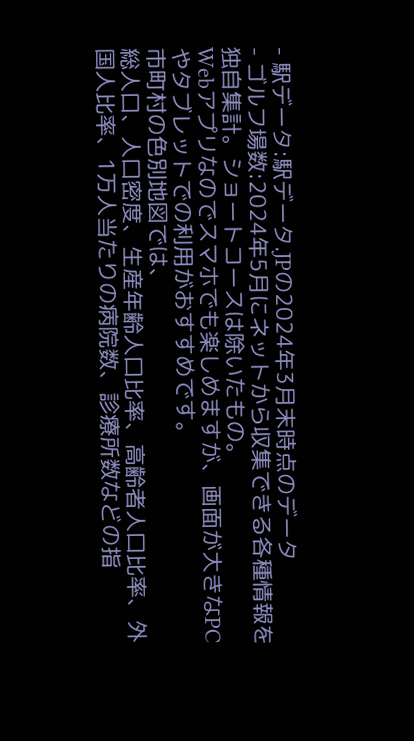- 駅データ:駅データ.JPの2024年3月末時点のデータ
- ゴルフ場数:2024年5月にネットから収集できる各種情報を独自集計。ショートコースは除いたもの。
Webアプリなのでスマホでも楽しめますが、画面が大きなPCやタブレットでの利用がおすすめです。
市町村の色別地図では、
総人口、人口密度、生産年齢人口比率、高齢者人口比率、外国人比率、1万人当たりの病院数、診療所数などの指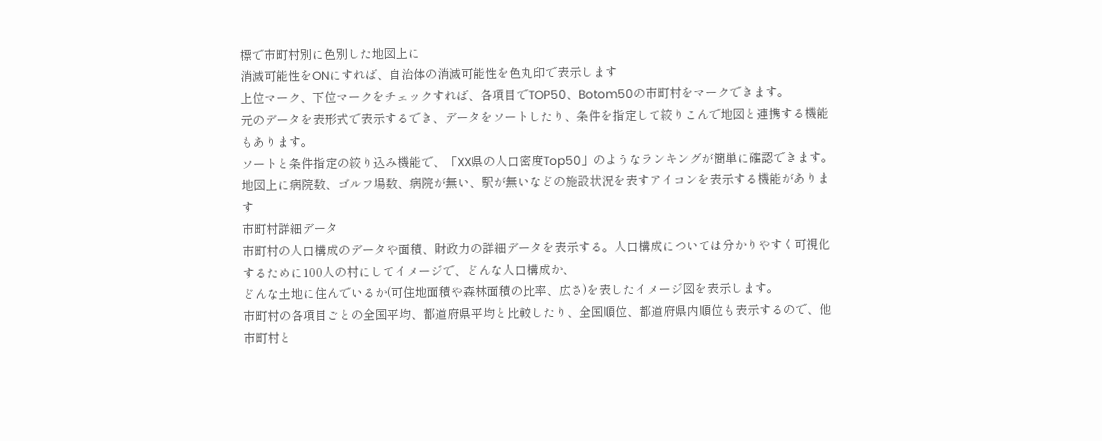標で市町村別に色別した地図上に
消滅可能性をONにすれば、自治体の消滅可能性を色丸印で表示します
上位マーク、下位マークをチェックすれば、各項目でTOP50、Botom50の市町村をマークできます。
元のデータを表形式で表示するでき、データをソートしたり、条件を指定して絞りこんで地図と連携する機能もあります。
ソートと条件指定の絞り込み機能で、「XX県の人口密度Top50」のようなランキングが簡単に確認できます。
地図上に病院数、ゴルフ場数、病院が無い、駅が無いなどの施設状況を表すアイコンを表示する機能があります
市町村詳細データ
市町村の人口構成のデータや面積、財政力の詳細データを表示する。人口構成については分かりやすく可視化するために100人の村にしてイメージで、どんな人口構成か、
どんな土地に住んでいるか(可住地面積や森林面積の比率、広さ)を表したイメージ図を表示します。
市町村の各項目ごとの全国平均、都道府県平均と比較したり、全国順位、都道府県内順位も表示するので、他市町村と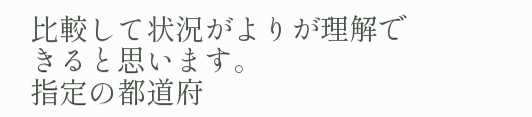比較して状況がよりが理解できると思います。
指定の都道府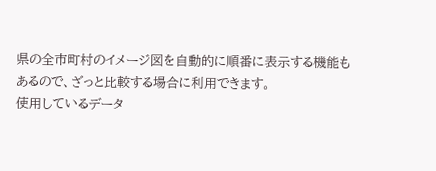県の全市町村のイメージ図を自動的に順番に表示する機能もあるので、ざっと比較する場合に利用できます。
使用しているデータ